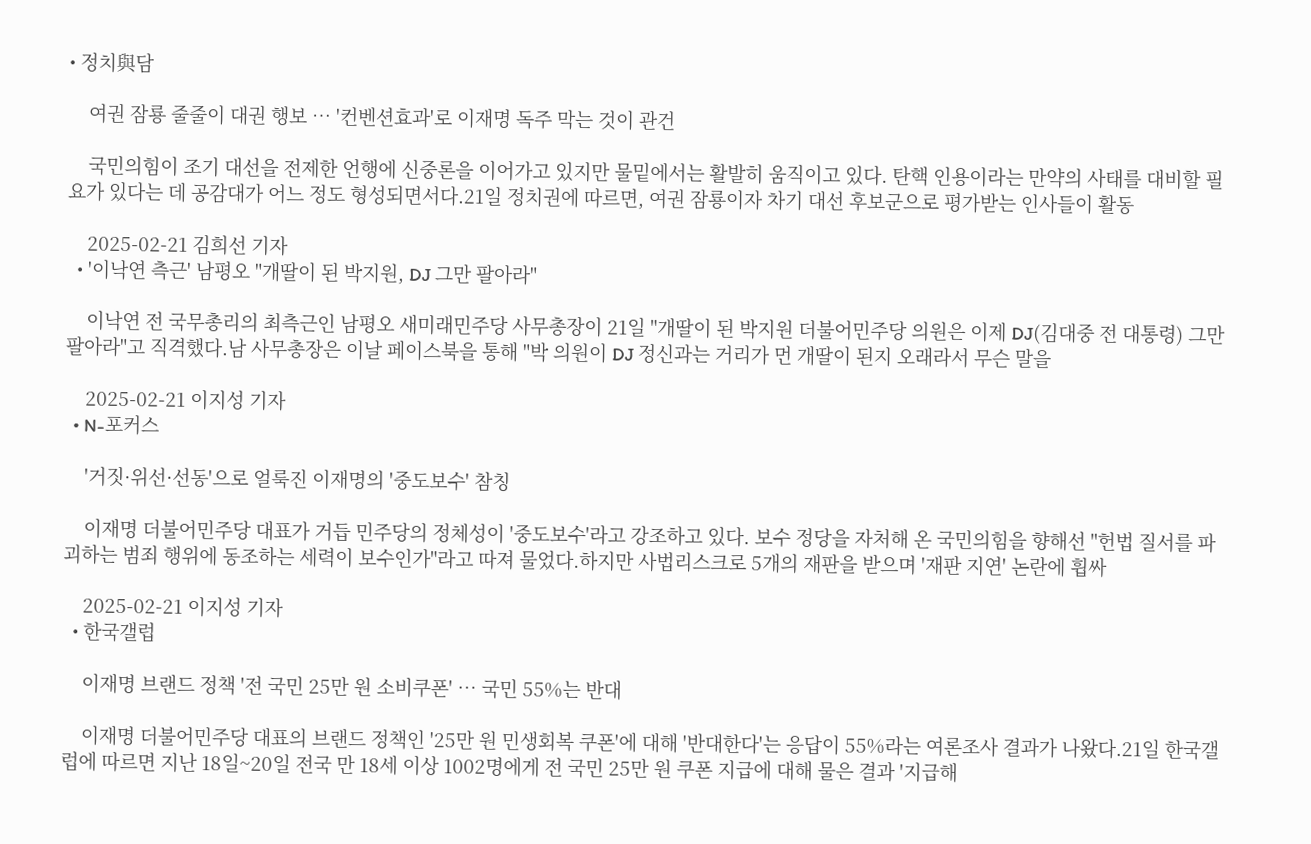• 정치與담

    여권 잠룡 줄줄이 대권 행보 … '컨벤션효과'로 이재명 독주 막는 것이 관건

    국민의힘이 조기 대선을 전제한 언행에 신중론을 이어가고 있지만 물밑에서는 활발히 움직이고 있다. 탄핵 인용이라는 만약의 사태를 대비할 필요가 있다는 데 공감대가 어느 정도 형성되면서다.21일 정치권에 따르면, 여권 잠룡이자 차기 대선 후보군으로 평가받는 인사들이 활동

    2025-02-21 김희선 기자
  • '이낙연 측근' 남평오 "개딸이 된 박지원, DJ 그만 팔아라"

    이낙연 전 국무총리의 최측근인 남평오 새미래민주당 사무총장이 21일 "개딸이 된 박지원 더불어민주당 의원은 이제 DJ(김대중 전 대통령) 그만 팔아라"고 직격했다.남 사무총장은 이날 페이스북을 통해 "박 의원이 DJ 정신과는 거리가 먼 개딸이 된지 오래라서 무슨 말을

    2025-02-21 이지성 기자
  • N-포커스

    '거짓·위선·선동'으로 얼룩진 이재명의 '중도보수' 참칭

    이재명 더불어민주당 대표가 거듭 민주당의 정체성이 '중도보수'라고 강조하고 있다. 보수 정당을 자처해 온 국민의힘을 향해선 "헌법 질서를 파괴하는 범죄 행위에 동조하는 세력이 보수인가"라고 따져 물었다.하지만 사법리스크로 5개의 재판을 받으며 '재판 지연' 논란에 휩싸

    2025-02-21 이지성 기자
  • 한국갤럽

    이재명 브랜드 정책 '전 국민 25만 원 소비쿠폰' … 국민 55%는 반대

    이재명 더불어민주당 대표의 브랜드 정책인 '25만 원 민생회복 쿠폰'에 대해 '반대한다'는 응답이 55%라는 여론조사 결과가 나왔다.21일 한국갤럽에 따르면 지난 18일~20일 전국 만 18세 이상 1002명에게 전 국민 25만 원 쿠폰 지급에 대해 물은 결과 '지급해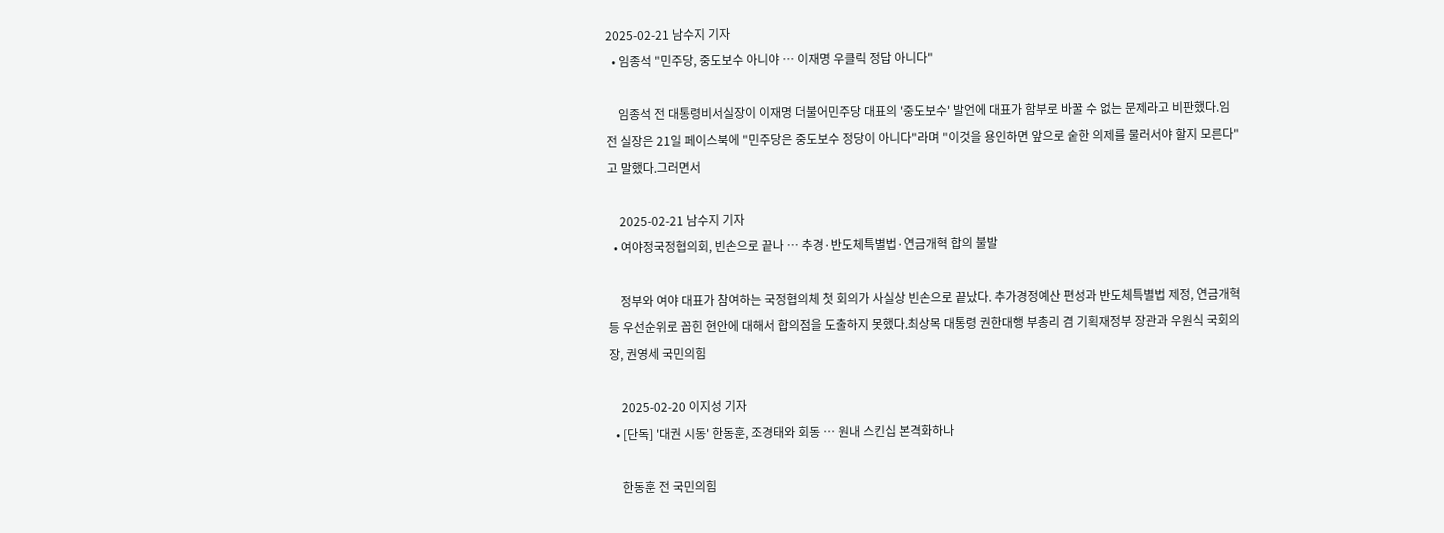2025-02-21 남수지 기자
  • 임종석 "민주당, 중도보수 아니야 … 이재명 우클릭 정답 아니다"

    임종석 전 대통령비서실장이 이재명 더불어민주당 대표의 '중도보수' 발언에 대표가 함부로 바꿀 수 없는 문제라고 비판했다.임 전 실장은 21일 페이스북에 "민주당은 중도보수 정당이 아니다"라며 "이것을 용인하면 앞으로 숱한 의제를 물러서야 할지 모른다"고 말했다.그러면서

    2025-02-21 남수지 기자
  • 여야정국정협의회, 빈손으로 끝나 … 추경·반도체특별법·연금개혁 합의 불발

    정부와 여야 대표가 참여하는 국정협의체 첫 회의가 사실상 빈손으로 끝났다. 추가경정예산 편성과 반도체특별법 제정, 연금개혁 등 우선순위로 꼽힌 현안에 대해서 합의점을 도출하지 못했다.최상목 대통령 권한대행 부총리 겸 기획재정부 장관과 우원식 국회의장, 권영세 국민의힘

    2025-02-20 이지성 기자
  • [단독] '대권 시동' 한동훈, 조경태와 회동 … 원내 스킨십 본격화하나

    한동훈 전 국민의힘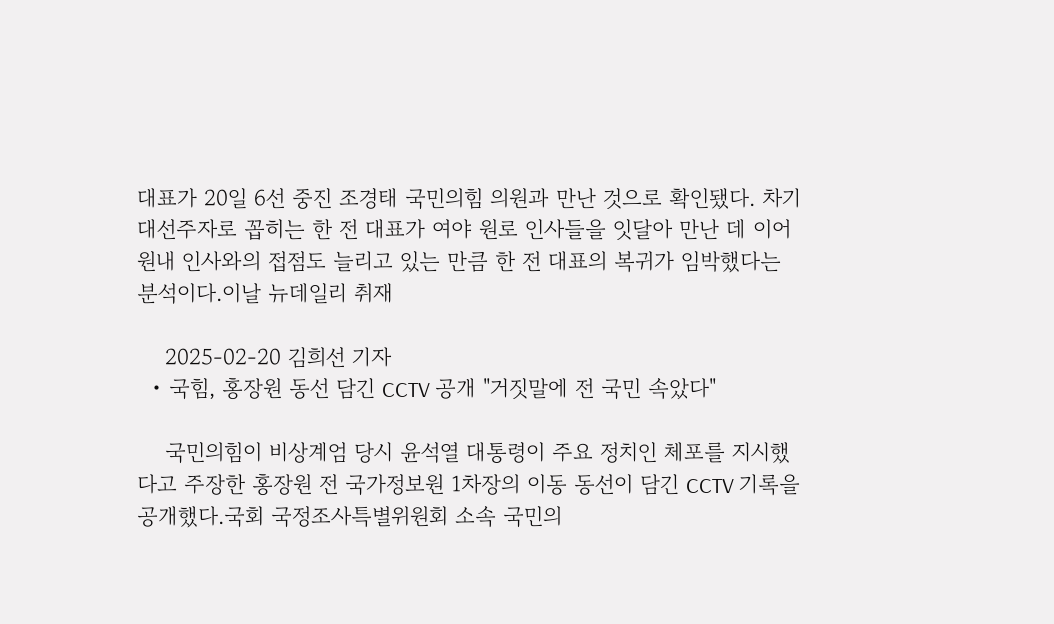대표가 20일 6선 중진 조경태 국민의힘 의원과 만난 것으로 확인됐다. 차기 대선주자로 꼽히는 한 전 대표가 여야 원로 인사들을 잇달아 만난 데 이어 원내 인사와의 접점도 늘리고 있는 만큼 한 전 대표의 복귀가 임박했다는 분석이다.이날 뉴데일리 취재

    2025-02-20 김희선 기자
  • 국힘, 홍장원 동선 담긴 CCTV 공개 "거짓말에 전 국민 속았다"

    국민의힘이 비상계엄 당시 윤석열 대통령이 주요 정치인 체포를 지시했다고 주장한 홍장원 전 국가정보원 1차장의 이동 동선이 담긴 CCTV 기록을 공개했다.국회 국정조사특별위원회 소속 국민의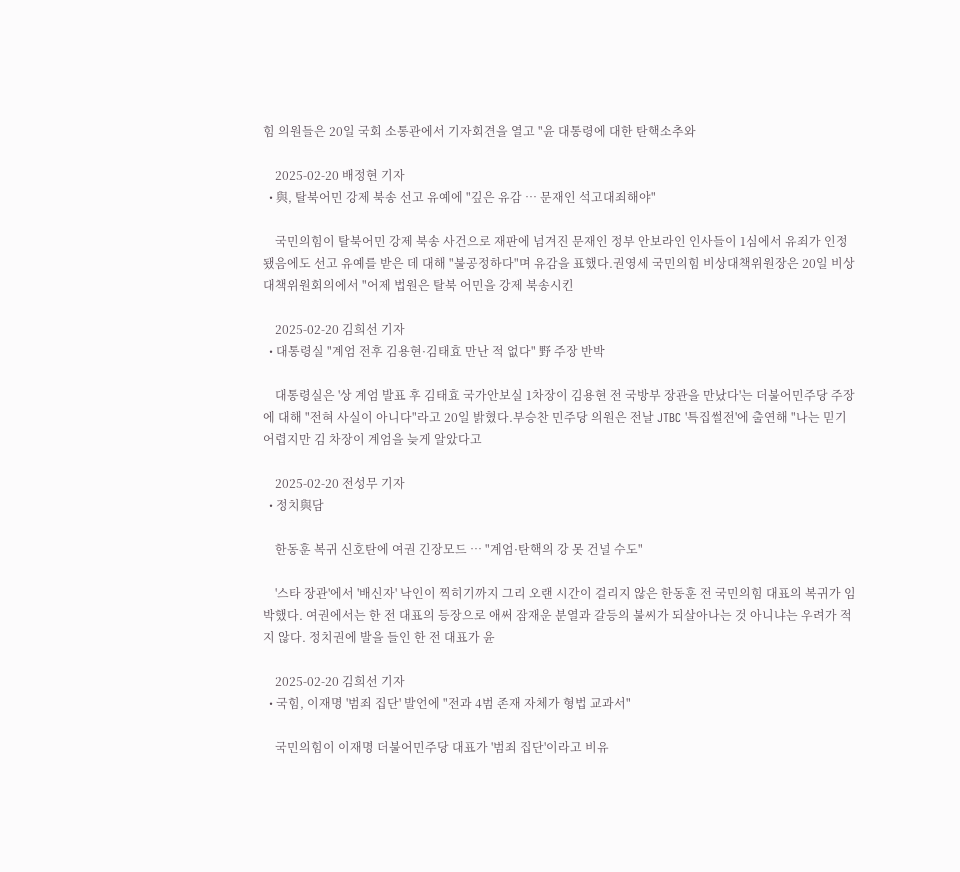힘 의원들은 20일 국회 소통관에서 기자회견을 열고 "윤 대통령에 대한 탄핵소추와

    2025-02-20 배정현 기자
  • 與, 탈북어민 강제 북송 선고 유예에 "깊은 유감 … 문재인 석고대죄해야"

    국민의힘이 탈북어민 강제 북송 사건으로 재판에 넘겨진 문재인 정부 안보라인 인사들이 1심에서 유죄가 인정됐음에도 선고 유예를 받은 데 대해 "불공정하다"며 유감을 표했다.권영세 국민의힘 비상대책위원장은 20일 비상대책위원회의에서 "어제 법원은 탈북 어민을 강제 북송시킨

    2025-02-20 김희선 기자
  • 대통령실 "계엄 전후 김용현·김태효 만난 적 없다" 野 주장 반박

    대통령실은 '상 계엄 발표 후 김태효 국가안보실 1차장이 김용현 전 국방부 장관을 만났다'는 더불어민주당 주장에 대해 "전혀 사실이 아니다"라고 20일 밝혔다.부승찬 민주당 의원은 전날 JTBC '특집썰전'에 출연해 "나는 믿기 어렵지만 김 차장이 계엄을 늦게 알았다고

    2025-02-20 전성무 기자
  • 정치與담

    한동훈 복귀 신호탄에 여권 긴장모드 … "계엄·탄핵의 강 못 건널 수도"

    '스타 장관'에서 '배신자' 낙인이 찍히기까지 그리 오랜 시간이 걸리지 않은 한동훈 전 국민의힘 대표의 복귀가 임박했다. 여권에서는 한 전 대표의 등장으로 애써 잠재운 분열과 갈등의 불씨가 되살아나는 것 아니냐는 우려가 적지 않다. 정치권에 발을 들인 한 전 대표가 윤

    2025-02-20 김희선 기자
  • 국힘, 이재명 '범죄 집단' 발언에 "전과 4범 존재 자체가 형법 교과서"

    국민의힘이 이재명 더불어민주당 대표가 '범죄 집단'이라고 비유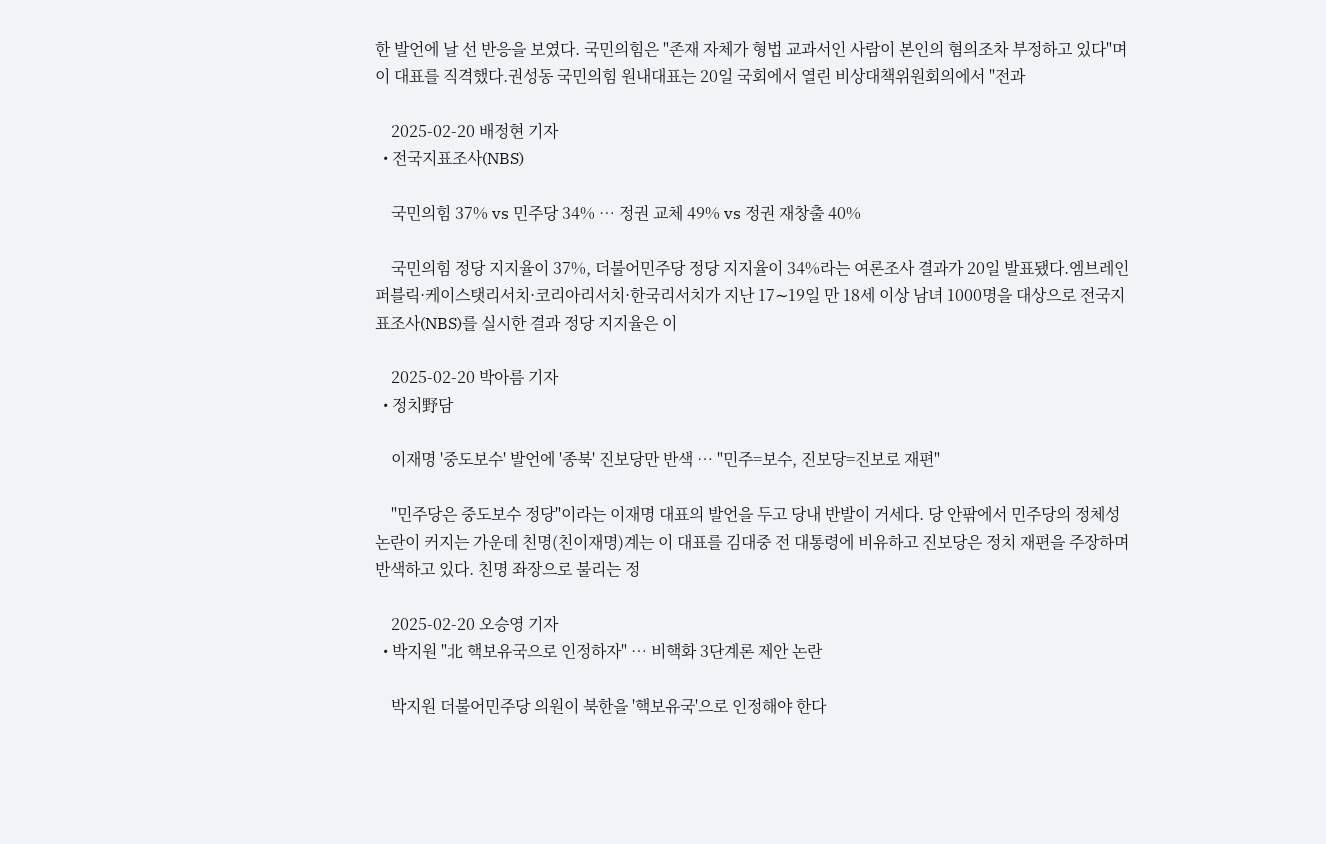한 발언에 날 선 반응을 보였다. 국민의힘은 "존재 자체가 형법 교과서인 사람이 본인의 혐의조차 부정하고 있다"며 이 대표를 직격했다.권성동 국민의힘 원내대표는 20일 국회에서 열린 비상대책위원회의에서 "전과

    2025-02-20 배정현 기자
  • 전국지표조사(NBS)

    국민의힘 37% vs 민주당 34% … 정권 교체 49% vs 정권 재창출 40%

    국민의힘 정당 지지율이 37%, 더불어민주당 정당 지지율이 34%라는 여론조사 결과가 20일 발표됐다.엠브레인퍼블릭·케이스탯리서치·코리아리서치·한국리서치가 지난 17∼19일 만 18세 이상 남녀 1000명을 대상으로 전국지표조사(NBS)를 실시한 결과 정당 지지율은 이

    2025-02-20 박아름 기자
  • 정치野담

    이재명 '중도보수' 발언에 '종북' 진보당만 반색 … "민주=보수, 진보당=진보로 재편"

    "민주당은 중도보수 정당"이라는 이재명 대표의 발언을 두고 당내 반발이 거세다. 당 안팎에서 민주당의 정체성 논란이 커지는 가운데 친명(친이재명)계는 이 대표를 김대중 전 대통령에 비유하고 진보당은 정치 재편을 주장하며 반색하고 있다. 친명 좌장으로 불리는 정

    2025-02-20 오승영 기자
  • 박지원 "北 핵보유국으로 인정하자" … 비핵화 3단계론 제안 논란

    박지원 더불어민주당 의원이 북한을 '핵보유국'으로 인정해야 한다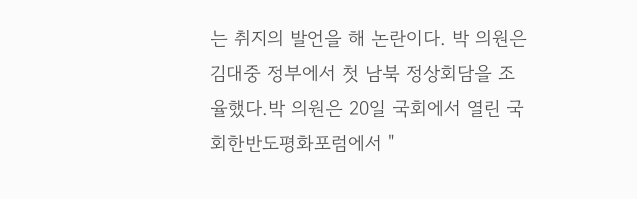는 취지의 발언을 해 논란이다. 박 의원은 김대중 정부에서 첫 남북 정상회담을 조율했다.박 의원은 20일 국회에서 열린 국회한반도평화포럼에서 "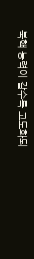북핵 능력이 갈수록 고도화되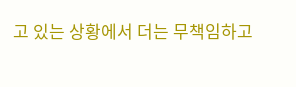고 있는 상황에서 더는 무책임하고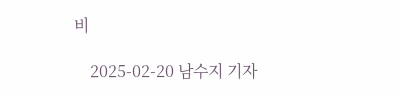비

    2025-02-20 남수지 기자